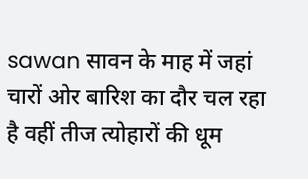sawan सावन के माह में जहां चारों ओर बारिश का दौर चल रहा है वहीं तीज त्योहारों की धूम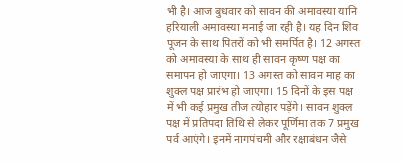भी है। आज बुधवार को सावन की अमावस्या यानि हरियाली अमावस्या मनाई जा रही है। यह दिन शिव पूजन के साथ पितरों को भी समर्पित है। 12 अगस्त को अमावस्या के साथ ही सावन कृष्ण पक्ष का समापन हो जाएगा। 13 अगस्त को सावन माह का शुक्ल पक्ष प्रारंभ हो जाएगा। 15 दिनों के इस पक्ष में भी कई प्रमुख तीज त्योहार पड़ेंगे। सावन शुक्ल पक्ष में प्रतिपदा तिथि से लेकर पूर्णिमा तक 7 प्रमुख पर्व आएंगे। इनमें नागपंचमी और रक्षाबंधन जैसे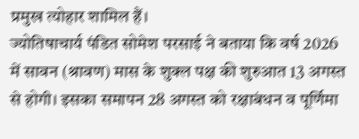प्रमुख त्योहार शामिल हैं।
ज्योतिषाचार्य पंडित सोमेश परसाई ने बताया कि वर्ष 2026 में सावन (श्रावण) मास के शुक्ल पक्ष की शुरुआत 13 अगस्त से होगी। इसका समापन 28 अगस्त को रक्षाबंधन व पूर्णिमा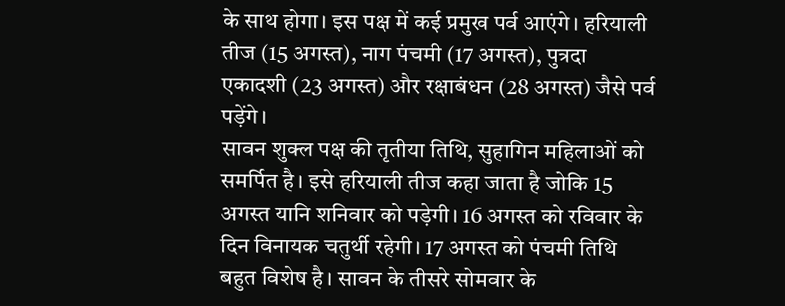के साथ होगा। इस पक्ष में कई प्रमुख पर्व आएंगे। हरियाली तीज (15 अगस्त), नाग पंचमी (17 अगस्त), पुत्रदा एकादशी (23 अगस्त) और रक्षाबंधन (28 अगस्त) जैसे पर्व पड़ेंगे।
सावन शुक्ल पक्ष की तृतीया तिथि, सुहागिन महिलाओं को समर्पित है। इसे हरियाली तीज कहा जाता है जोकि 15 अगस्त यानि शनिवार को पड़ेगी। 16 अगस्त को रविवार के दिन विनायक चतुर्थी रहेगी। 17 अगस्त को पंचमी तिथि बहुत विशेष है। सावन के तीसरे सोमवार के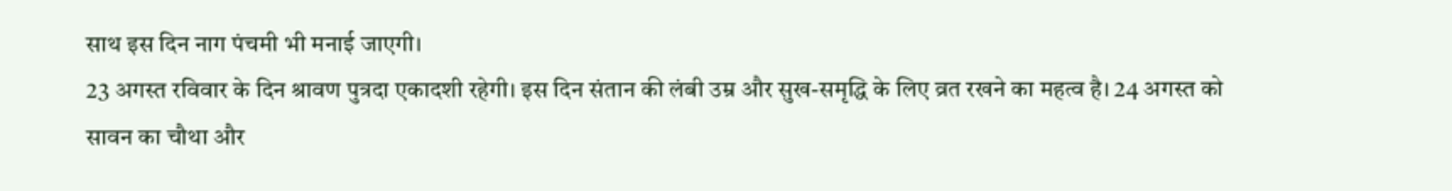साथ इस दिन नाग पंचमी भी मनाई जाएगी।
23 अगस्त रविवार के दिन श्रावण पुत्रदा एकादशी रहेगी। इस दिन संतान की लंबी उम्र और सुख-समृद्धि के लिए व्रत रखने का महत्व है। 24 अगस्त को सावन का चौथा और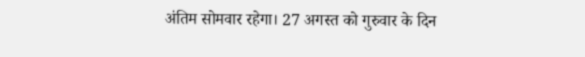अंतिम सोमवार रहेगा। 27 अगस्त को गुरुवार के दिन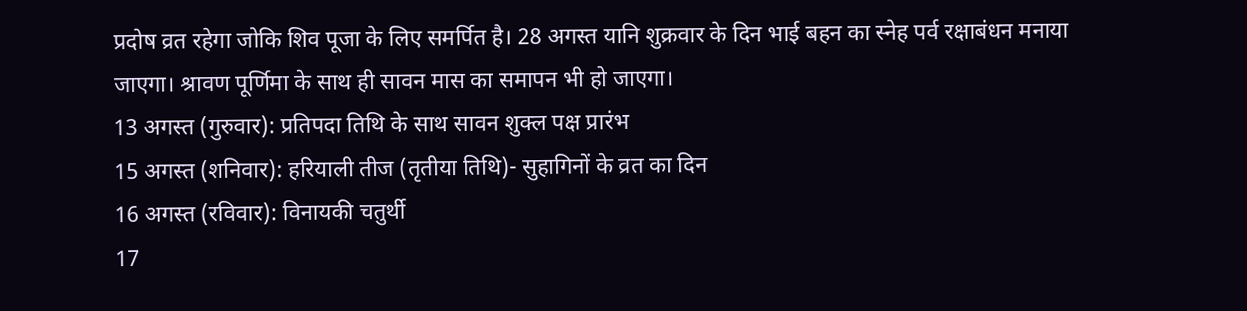प्रदोष व्रत रहेगा जोकि शिव पूजा के लिए समर्पित है। 28 अगस्त यानि शुक्रवार के दिन भाई बहन का स्नेह पर्व रक्षाबंधन मनाया जाएगा। श्रावण पूर्णिमा के साथ ही सावन मास का समापन भी हो जाएगा।
13 अगस्त (गुरुवार): प्रतिपदा तिथि के साथ सावन शुक्ल पक्ष प्रारंभ
15 अगस्त (शनिवार): हरियाली तीज (तृतीया तिथि)- सुहागिनों के व्रत का दिन
16 अगस्त (रविवार): विनायकी चतुर्थी
17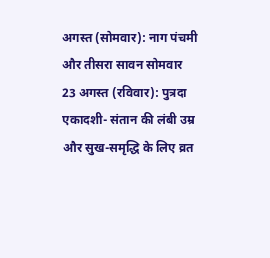अगस्त (सोमवार): नाग पंचमी और तीसरा सावन सोमवार
23 अगस्त (रविवार): पुत्रदा एकादशी- संतान की लंबी उम्र और सुख-समृद्धि के लिए व्रत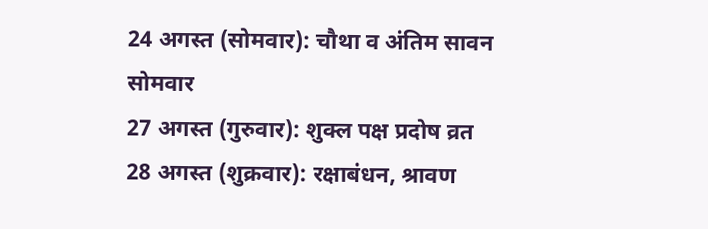24 अगस्त (सोमवार): चौथा व अंतिम सावन सोमवार
27 अगस्त (गुरुवार): शुक्ल पक्ष प्रदोष व्रत
28 अगस्त (शुक्रवार): रक्षाबंधन, श्रावण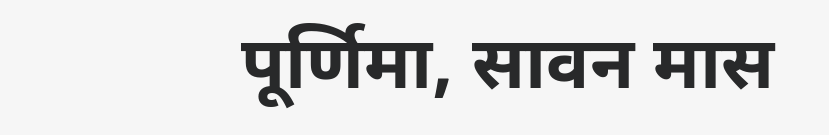पूर्णिमा, सावन मास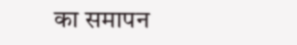का समापन